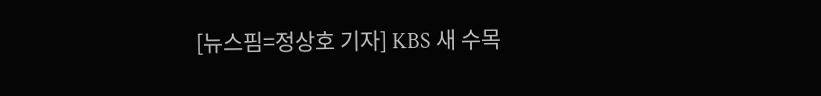[뉴스핌=정상호 기자] KBS 새 수목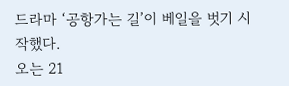드라마 ‘공항가는 길’이 베일을 벗기 시작했다.
오는 21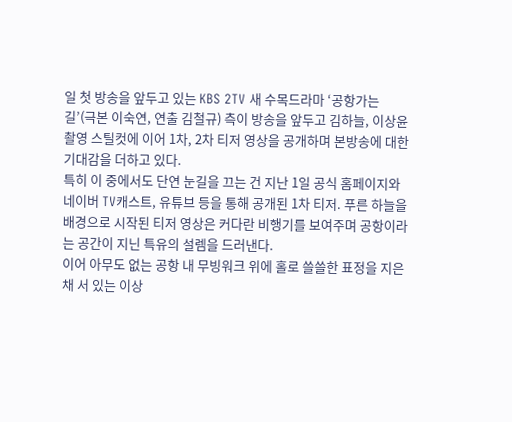일 첫 방송을 앞두고 있는 KBS 2TV 새 수목드라마 ‘공항가는 길’(극본 이숙연, 연출 김철규) 측이 방송을 앞두고 김하늘, 이상윤 촬영 스틸컷에 이어 1차, 2차 티저 영상을 공개하며 본방송에 대한 기대감을 더하고 있다.
특히 이 중에서도 단연 눈길을 끄는 건 지난 1일 공식 홈페이지와 네이버 TV캐스트, 유튜브 등을 통해 공개된 1차 티저. 푸른 하늘을 배경으로 시작된 티저 영상은 커다란 비행기를 보여주며 공항이라는 공간이 지닌 특유의 설렘을 드러낸다.
이어 아무도 없는 공항 내 무빙워크 위에 홀로 쓸쓸한 표정을 지은 채 서 있는 이상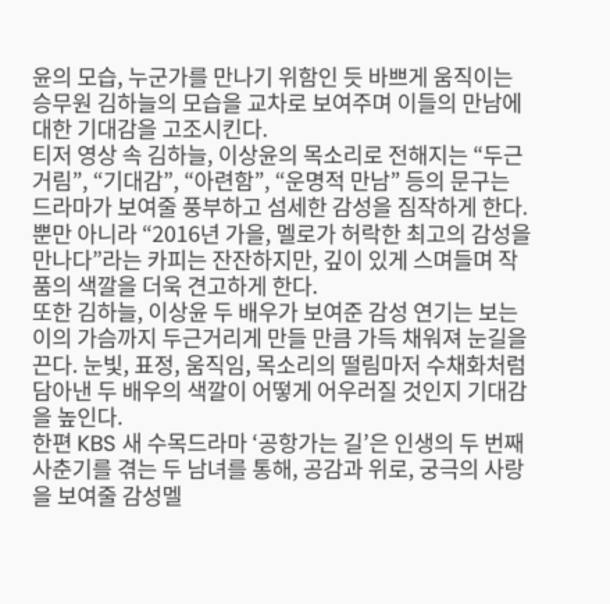윤의 모습, 누군가를 만나기 위함인 듯 바쁘게 움직이는 승무원 김하늘의 모습을 교차로 보여주며 이들의 만남에 대한 기대감을 고조시킨다.
티저 영상 속 김하늘, 이상윤의 목소리로 전해지는 “두근거림”, “기대감”, “아련함”, “운명적 만남” 등의 문구는 드라마가 보여줄 풍부하고 섬세한 감성을 짐작하게 한다. 뿐만 아니라 “2016년 가을, 멜로가 허락한 최고의 감성을 만나다”라는 카피는 잔잔하지만, 깊이 있게 스며들며 작품의 색깔을 더욱 견고하게 한다.
또한 김하늘, 이상윤 두 배우가 보여준 감성 연기는 보는 이의 가슴까지 두근거리게 만들 만큼 가득 채워져 눈길을 끈다. 눈빛, 표정, 움직임, 목소리의 떨림마저 수채화처럼 담아낸 두 배우의 색깔이 어떻게 어우러질 것인지 기대감을 높인다.
한편 KBS 새 수목드라마 ‘공항가는 길’은 인생의 두 번째 사춘기를 겪는 두 남녀를 통해, 공감과 위로, 궁극의 사랑을 보여줄 감성멜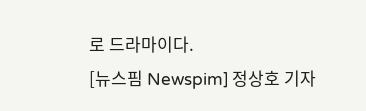로 드라마이다.
[뉴스핌 Newspim] 정상호 기자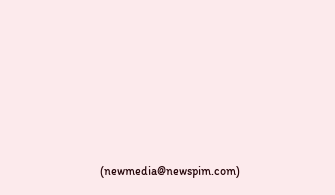(newmedia@newspim.com)